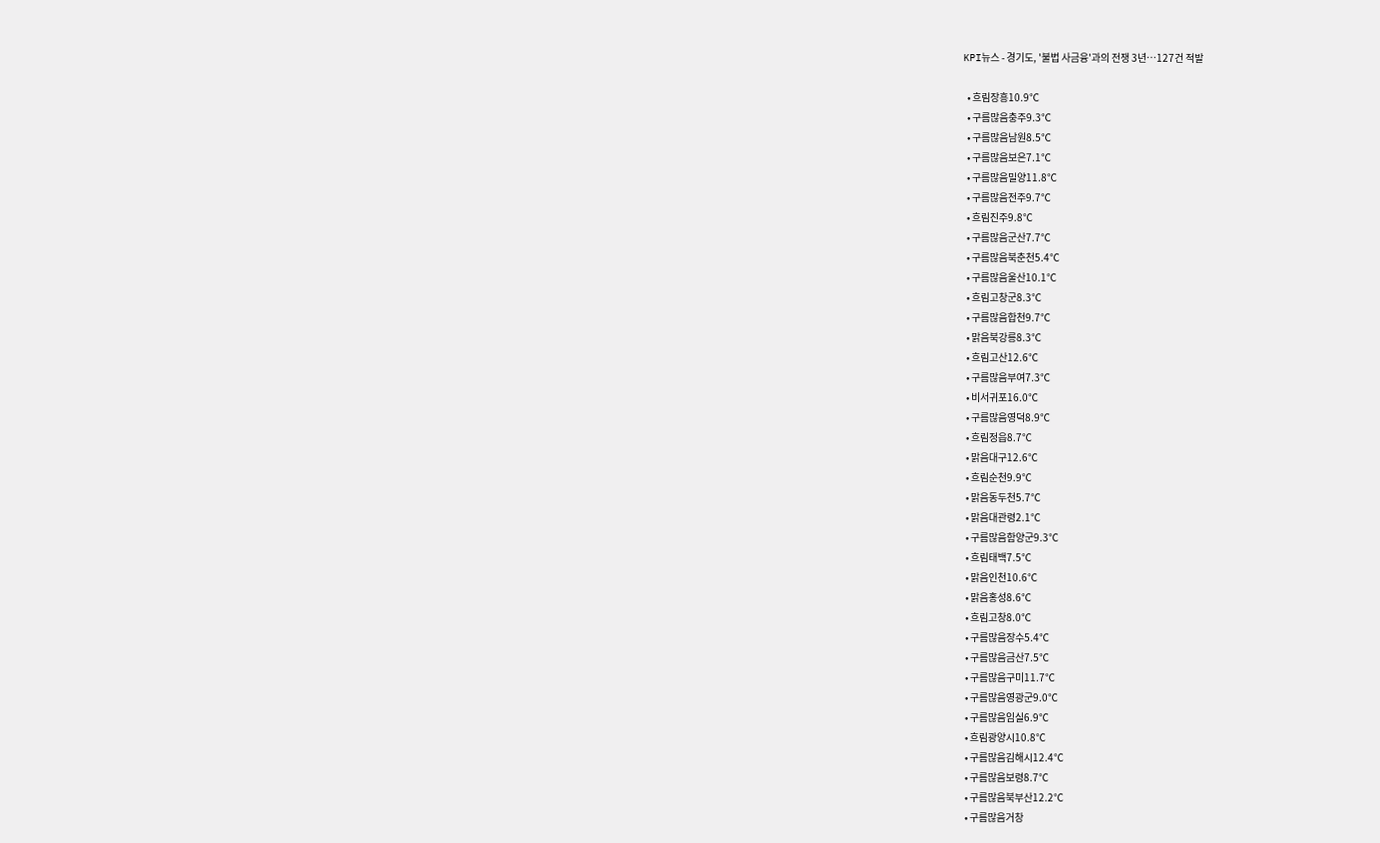KPI뉴스 - 경기도, '불법 사금융'과의 전쟁 3년…127건 적발

  • 흐림장흥10.9℃
  • 구름많음충주9.3℃
  • 구름많음남원8.5℃
  • 구름많음보은7.1℃
  • 구름많음밀양11.8℃
  • 구름많음전주9.7℃
  • 흐림진주9.8℃
  • 구름많음군산7.7℃
  • 구름많음북춘천5.4℃
  • 구름많음울산10.1℃
  • 흐림고창군8.3℃
  • 구름많음합천9.7℃
  • 맑음북강릉8.3℃
  • 흐림고산12.6℃
  • 구름많음부여7.3℃
  • 비서귀포16.0℃
  • 구름많음영덕8.9℃
  • 흐림정읍8.7℃
  • 맑음대구12.6℃
  • 흐림순천9.9℃
  • 맑음동두천5.7℃
  • 맑음대관령2.1℃
  • 구름많음함양군9.3℃
  • 흐림태백7.5℃
  • 맑음인천10.6℃
  • 맑음홍성8.6℃
  • 흐림고창8.0℃
  • 구름많음장수5.4℃
  • 구름많음금산7.5℃
  • 구름많음구미11.7℃
  • 구름많음영광군9.0℃
  • 구름많음임실6.9℃
  • 흐림광양시10.8℃
  • 구름많음김해시12.4℃
  • 구름많음보령8.7℃
  • 구름많음북부산12.2℃
  • 구름많음거창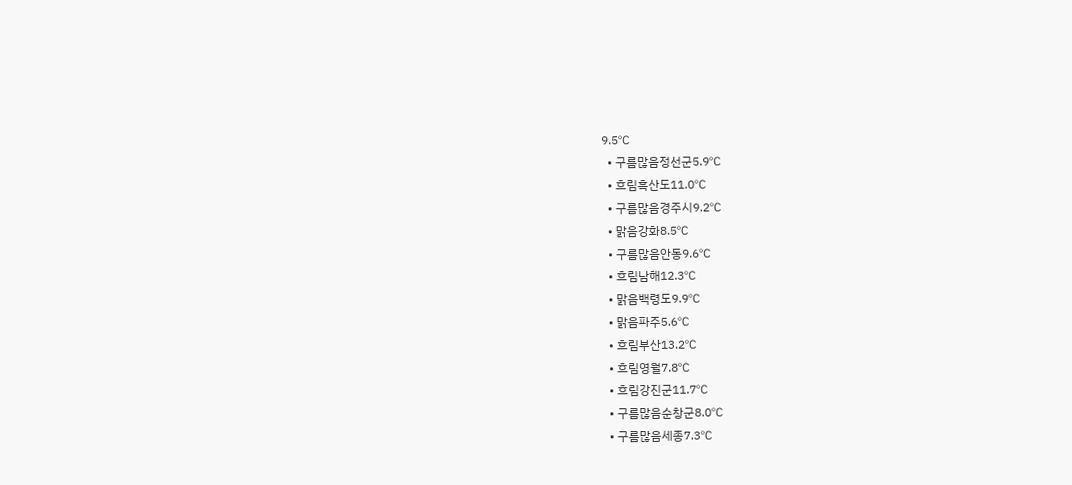9.5℃
  • 구름많음정선군5.9℃
  • 흐림흑산도11.0℃
  • 구름많음경주시9.2℃
  • 맑음강화8.5℃
  • 구름많음안동9.6℃
  • 흐림남해12.3℃
  • 맑음백령도9.9℃
  • 맑음파주5.6℃
  • 흐림부산13.2℃
  • 흐림영월7.8℃
  • 흐림강진군11.7℃
  • 구름많음순창군8.0℃
  • 구름많음세종7.3℃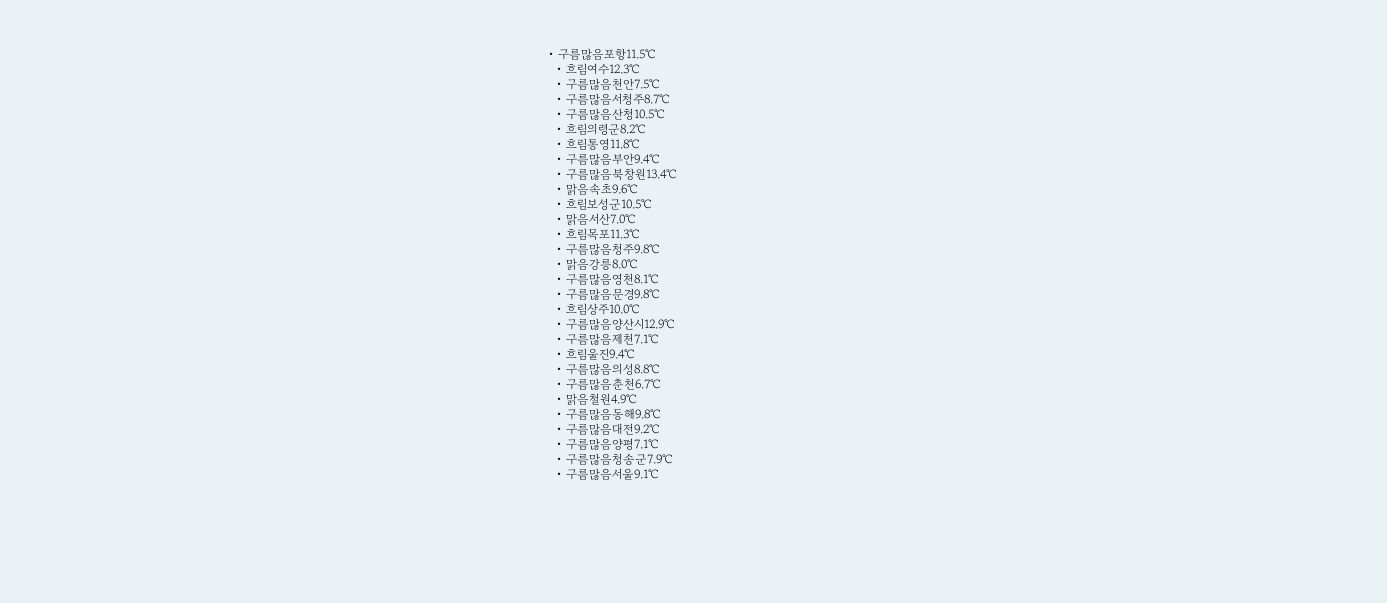• 구름많음포항11.5℃
  • 흐림여수12.3℃
  • 구름많음천안7.5℃
  • 구름많음서청주8.7℃
  • 구름많음산청10.5℃
  • 흐림의령군8.2℃
  • 흐림통영11.8℃
  • 구름많음부안9.4℃
  • 구름많음북창원13.4℃
  • 맑음속초9.6℃
  • 흐림보성군10.5℃
  • 맑음서산7.0℃
  • 흐림목포11.3℃
  • 구름많음청주9.8℃
  • 맑음강릉8.0℃
  • 구름많음영천8.1℃
  • 구름많음문경9.8℃
  • 흐림상주10.0℃
  • 구름많음양산시12.9℃
  • 구름많음제천7.1℃
  • 흐림울진9.4℃
  • 구름많음의성8.8℃
  • 구름많음춘천6.7℃
  • 맑음철원4.9℃
  • 구름많음동해9.8℃
  • 구름많음대전9.2℃
  • 구름많음양평7.1℃
  • 구름많음청송군7.9℃
  • 구름많음서울9.1℃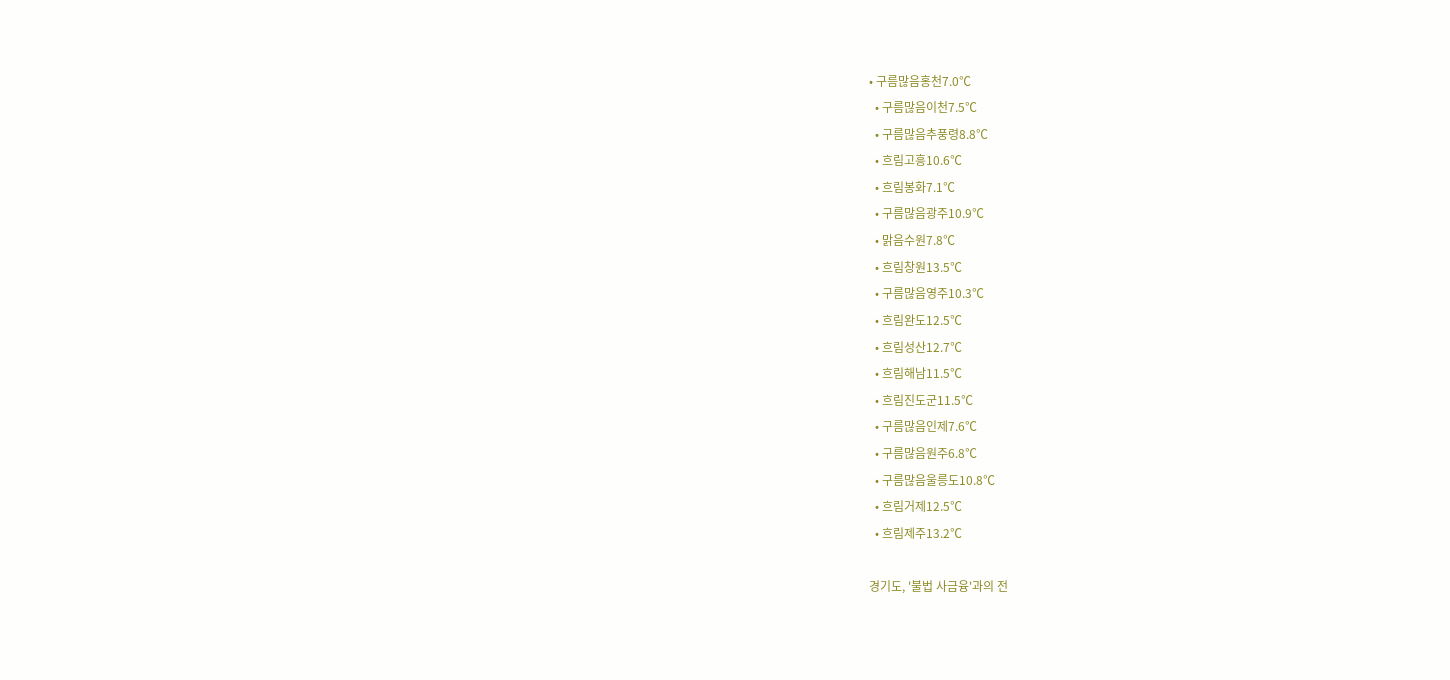• 구름많음홍천7.0℃
  • 구름많음이천7.5℃
  • 구름많음추풍령8.8℃
  • 흐림고흥10.6℃
  • 흐림봉화7.1℃
  • 구름많음광주10.9℃
  • 맑음수원7.8℃
  • 흐림창원13.5℃
  • 구름많음영주10.3℃
  • 흐림완도12.5℃
  • 흐림성산12.7℃
  • 흐림해남11.5℃
  • 흐림진도군11.5℃
  • 구름많음인제7.6℃
  • 구름많음원주6.8℃
  • 구름많음울릉도10.8℃
  • 흐림거제12.5℃
  • 흐림제주13.2℃

경기도, '불법 사금융'과의 전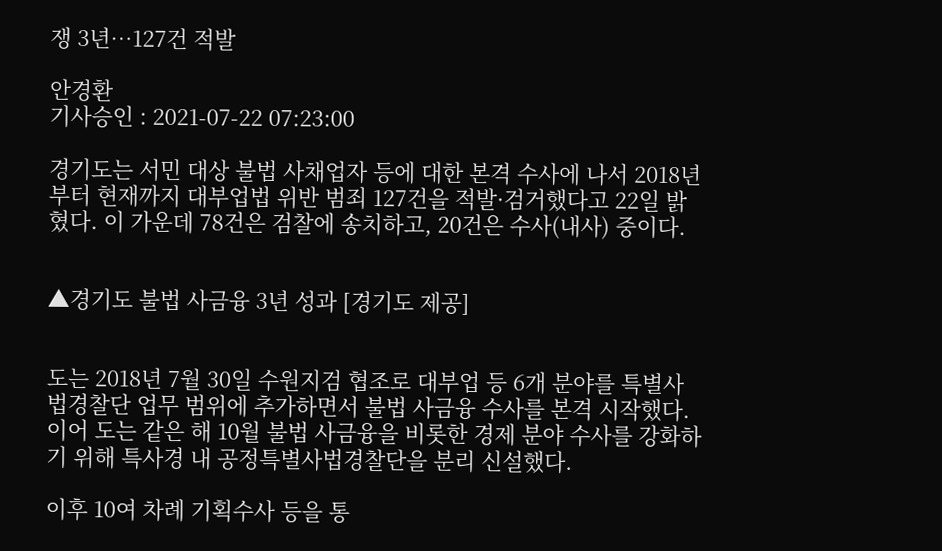쟁 3년…127건 적발

안경환
기사승인 : 2021-07-22 07:23:00

경기도는 서민 대상 불법 사채업자 등에 대한 본격 수사에 나서 2018년부터 현재까지 대부업법 위반 범죄 127건을 적발·검거했다고 22일 밝혔다. 이 가운데 78건은 검찰에 송치하고, 20건은 수사(내사) 중이다.


▲경기도 불법 사금융 3년 성과 [경기도 제공]


도는 2018년 7월 30일 수원지검 협조로 대부업 등 6개 분야를 특별사법경찰단 업무 범위에 추가하면서 불법 사금융 수사를 본격 시작했다. 이어 도는 같은 해 10월 불법 사금융을 비롯한 경제 분야 수사를 강화하기 위해 특사경 내 공정특별사법경찰단을 분리 신설했다.

이후 10여 차례 기획수사 등을 통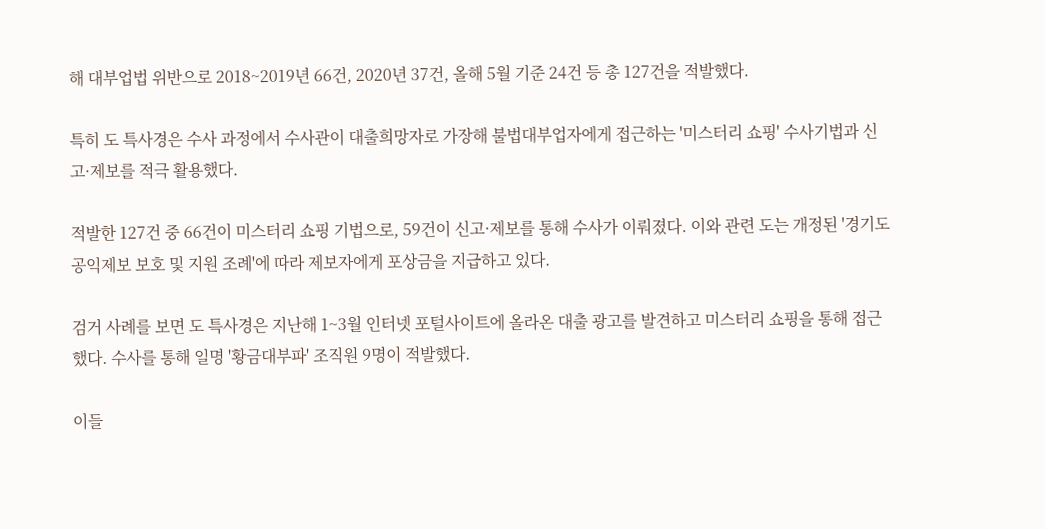해 대부업법 위반으로 2018~2019년 66건, 2020년 37건, 올해 5월 기준 24건 등 총 127건을 적발했다.

특히 도 특사경은 수사 과정에서 수사관이 대출희망자로 가장해 불법대부업자에게 접근하는 '미스터리 쇼핑' 수사기법과 신고·제보를 적극 활용했다.

적발한 127건 중 66건이 미스터리 쇼핑 기법으로, 59건이 신고·제보를 통해 수사가 이뤄졌다. 이와 관련 도는 개정된 '경기도 공익제보 보호 및 지원 조례'에 따라 제보자에게 포상금을 지급하고 있다.

검거 사례를 보면 도 특사경은 지난해 1~3월 인터넷 포털사이트에 올라온 대출 광고를 발견하고 미스터리 쇼핑을 통해 접근했다. 수사를 통해 일명 '황금대부파' 조직원 9명이 적발했다.

이들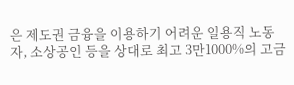은 제도권 금융을 이용하기 어려운 일용직 노동자, 소상공인 등을 상대로 최고 3만1000%의 고금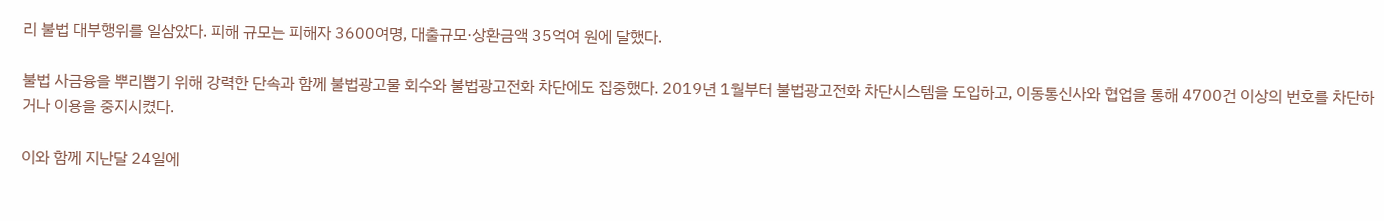리 불법 대부행위를 일삼았다. 피해 규모는 피해자 3600여명, 대출규모·상환금액 35억여 원에 달했다.

불법 사금융을 뿌리뽑기 위해 강력한 단속과 함께 불법광고물 회수와 불법광고전화 차단에도 집중했다. 2019년 1월부터 불법광고전화 차단시스템을 도입하고, 이동통신사와 협업을 통해 4700건 이상의 번호를 차단하거나 이용을 중지시켰다.

이와 함께 지난달 24일에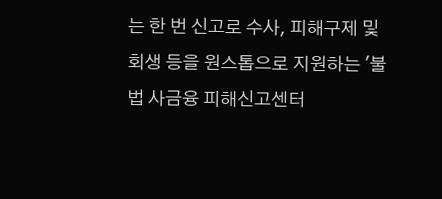는 한 번 신고로 수사, 피해구제 및 회생 등을 원스톱으로 지원하는 '불법 사금융 피해신고센터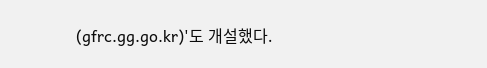(gfrc.gg.go.kr)'도 개설했다.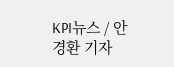KPI뉴스 / 안경환 기자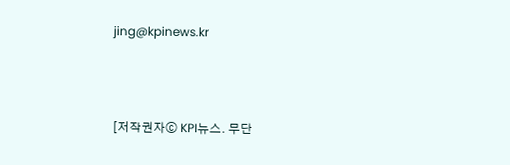jing@kpinews.kr



[저작권자ⓒ KPI뉴스. 무단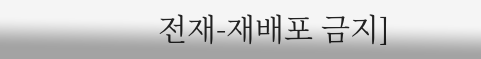전재-재배포 금지]